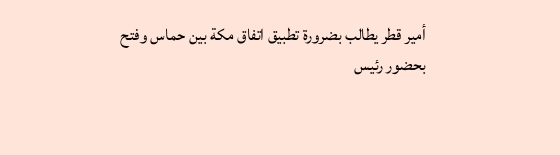أمير قطر يطالب بضرورة تطبيق اتفاق مكة بين حماس وفتح
بحضور رئيس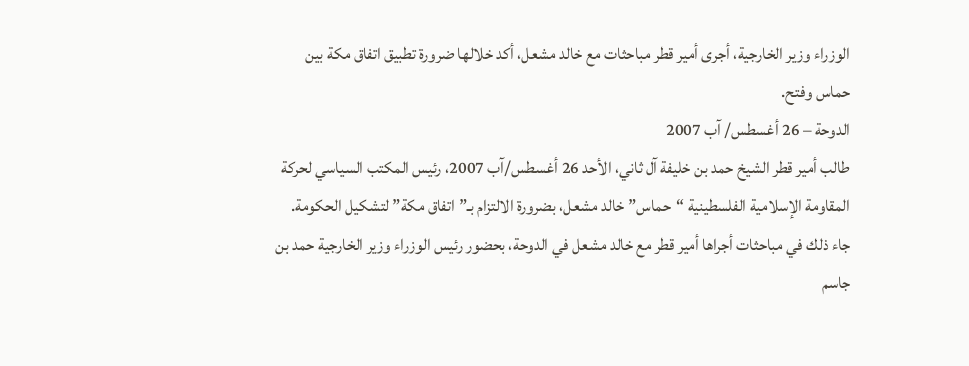الوزراء وزير الخارجية، أجرى أمير قطر مباحثات مع خالد مشعل، أكد خلالها ضرورة تطبيق اتفاق مكة بين حماس وفتح.
الدوحة – 26 أغسطس/ آب 2007
طالب أمير قطر الشيخ حمد بن خليفة آل ثاني، الأحد 26 أغسطس/آب 2007، رئيس المكتب السياسي لحركة المقاومة الإسلامية الفلسطينية “حماس” خالد مشعل، بضرورة الالتزام بـ”اتفاق مكة” لتشكيل الحكومة.
جاء ذلك في مباحثات أجراها أمير قطر مع خالد مشعل في الدوحة، بحضور رئيس الوزراء وزير الخارجية حمد بن جاسم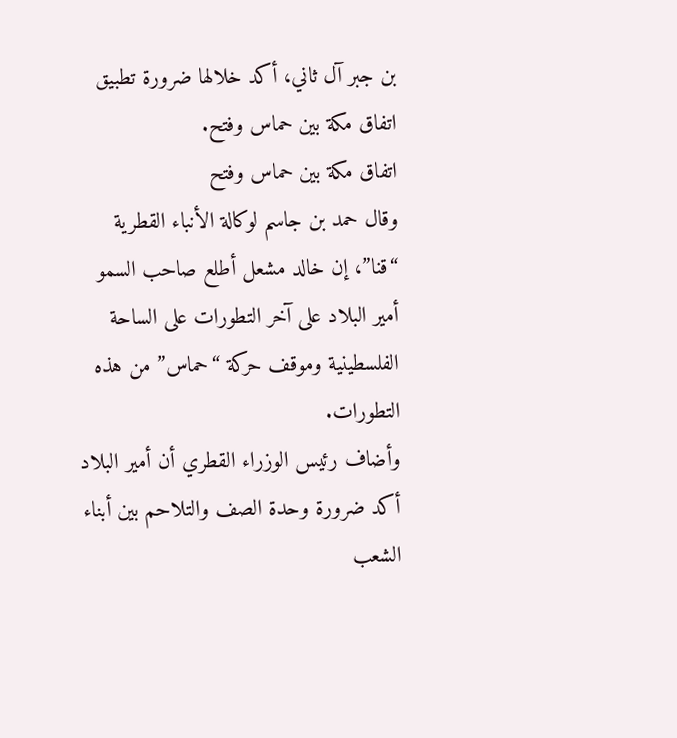بن جبر آل ثاني، أكد خلالها ضرورة تطبيق اتفاق مكة بين حماس وفتح.
اتفاق مكة بين حماس وفتح
وقال حمد بن جاسم لوكالة الأنباء القطرية “قنا”، إن خالد مشعل أطلع صاحب السمو أمير البلاد على آخر التطورات على الساحة الفلسطينية وموقف حركة “حماس” من هذه التطورات.
وأضاف رئيس الوزراء القطري أن أمير البلاد أكد ضرورة وحدة الصف والتلاحم بين أبناء الشعب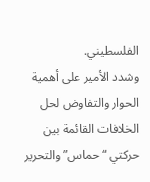الفلسطيني.
وشدد الأمير على أهمية الحوار والتفاوض لحل الخلافات القائمة بين حركتي “حماس” والتحرير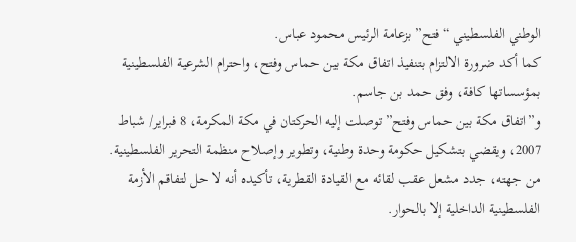الوطني الفلسطيني “فتح” بزعامة الرئيس محمود عباس.
كما أكد ضرورة الالتزام بتنفيذ اتفاق مكة بين حماس وفتح، واحترام الشرعية الفلسطينية بمؤسساتها كافة، وفق حمد بن جاسم.
و”اتفاق مكة بين حماس وفتح” توصلت إليه الحركتان في مكة المكرمة، 8 فبراير/ شباط 2007، ويقضي بتشكيل حكومة وحدة وطنية، وتطوير وإصلاح منظمة التحرير الفلسطينية.
من جهته، جدد مشعل عقب لقائه مع القيادة القطرية، تأكيده أنه لا حل لتفاقم الأزمة الفلسطينية الداخلية إلا بالحوار.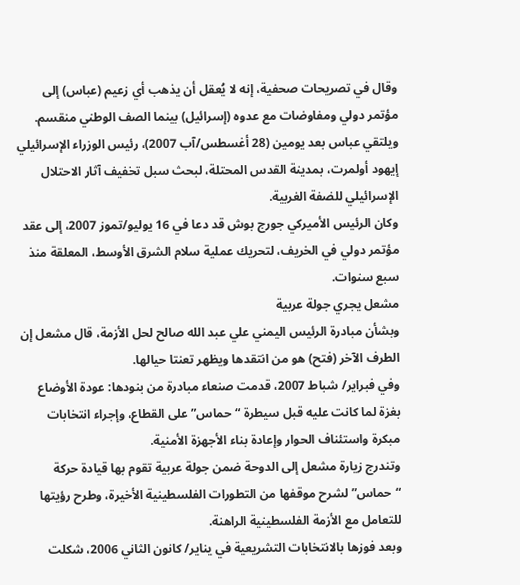وقال في تصريحات صحفية، إنه لا يُعقل أن يذهب أي زعيم (عباس) إلى مؤتمر دولي ومفاوضات مع عدوه (إسرائيل) بينما الصف الوطني منقسم.
ويلتقي عباس بعد يومين (28 أغسطس/آب 2007)، رئيس الوزراء الإسرائيلي إيهود أولمرت، بمدينة القدس المحتلة، لبحث سبل تخفيف آثار الاحتلال الإسرائيلي للضفة الغربية.
وكان الرئيس الأميركي جورج بوش قد دعا في 16 يوليو/تموز 2007، إلى عقد مؤتمر دولي في الخريف، لتحريك عملية سلام الشرق الأوسط، المعلقة منذ سبع سنوات.
مشعل يجري جولة عربية
وبشأن مبادرة الرئيس اليمني علي عبد الله صالح لحل الأزمة، قال مشعل إن الطرف الآخر (فتح) هو من انتقدها ويظهر تعنتا حيالها.
وفي فبراير/ شباط 2007، قدمت صنعاء مبادرة من بنودها: عودة الأوضاع بغزة لما كانت عليه قبل سيطرة “حماس” على القطاع، وإجراء انتخابات مبكرة واستئناف الحوار وإعادة بناء الأجهزة الأمنية.
وتندرج زيارة مشعل إلى الدوحة ضمن جولة عربية تقوم بها قيادة حركة “حماس” لشرح موقفها من التطورات الفلسطينية الأخيرة، وطرح رؤيتها للتعامل مع الأزمة الفلسطينية الراهنة.
وبعد فوزها بالانتخابات التشريعية في يناير/ كانون الثاني 2006، شكلت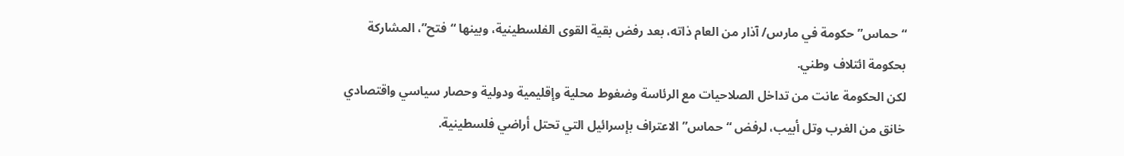“حماس” حكومة في مارس/ آذار من العام ذاته، بعد رفض بقية القوى الفلسطينية، وبينها “فتح”، المشاركة بحكومة ائتلاف وطني.
لكن الحكومة عانت من تداخل الصلاحيات مع الرئاسة وضغوط محلية وإقليمية ودولية وحصار سياسي واقتصادي خانق من الغرب وتل أبيب، لرفض “حماس” الاعتراف بإسرائيل التي تحتل أراضي فلسطينية.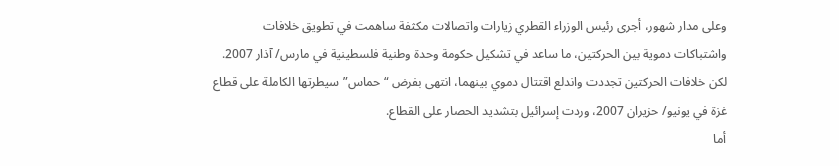وعلى مدار شهور، أجرى رئيس الوزراء القطري زيارات واتصالات مكثفة ساهمت في تطويق خلافات واشتباكات دموية بين الحركتين، ما ساعد في تشكيل حكومة وحدة وطنية فلسطينية في مارس/ آذار 2007.
لكن خلافات الحركتين تجددت واندلع اقتتال دموي بينهما، انتهى بفرض “حماس” سيطرتها الكاملة على قطاع غزة في يونيو/ حزيران 2007، وردت إسرائيل بتشديد الحصار على القطاع.
أما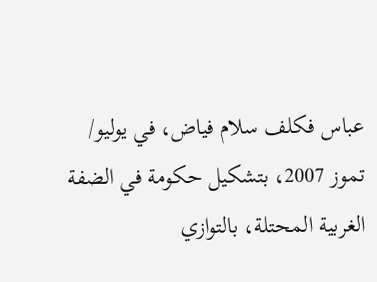عباس فكلف سلام فياض، في يوليو/ تموز 2007، بتشكيل حكومة في الضفة الغربية المحتلة، بالتوازي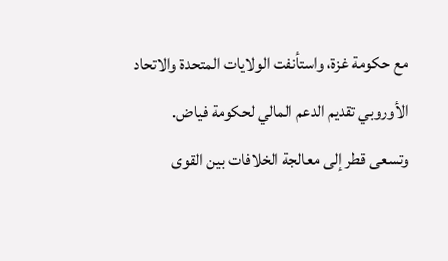مع حكومة غزة، واستأنفت الولايات المتحدة والاتحاد الأوروبي تقديم الدعم المالي لحكومة فياض.
وتسعى قطر إلى معالجة الخلافات بين القوى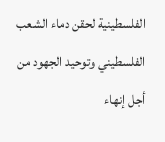الفلسطينية لحقن دماء الشعب الفلسطيني وتوحيد الجهود من أجل إنهاء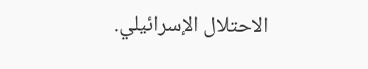الاحتلال الإسرائيلي.